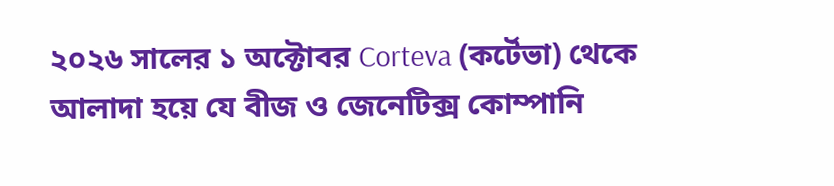২০২৬ সালের ১ অক্টোবর Corteva (কর্টেভা) থেকে আলাদা হয়ে যে বীজ ও জেনেটিক্স কোম্পানি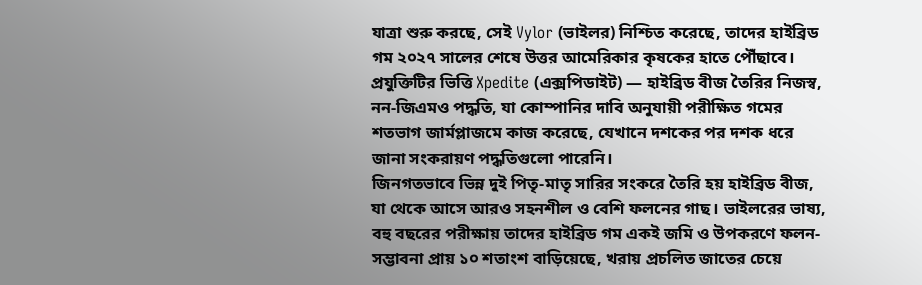যাত্রা শুরু করছে, সেই Vylor (ভাইলর) নিশ্চিত করেছে, তাদের হাইব্রিড গম ২০২৭ সালের শেষে উত্তর আমেরিকার কৃষকের হাতে পৌঁছাবে। প্রযুক্তিটির ভিত্তি Xpedite (এক্সপিডাইট) — হাইব্রিড বীজ তৈরির নিজস্ব, নন-জিএমও পদ্ধতি, যা কোম্পানির দাবি অনুযায়ী পরীক্ষিত গমের শতভাগ জার্মপ্লাজমে কাজ করেছে, যেখানে দশকের পর দশক ধরে জানা সংকরায়ণ পদ্ধতিগুলো পারেনি।
জিনগতভাবে ভিন্ন দুই পিতৃ-মাতৃ সারির সংকরে তৈরি হয় হাইব্রিড বীজ, যা থেকে আসে আরও সহনশীল ও বেশি ফলনের গাছ। ভাইলরের ভাষ্য, বহু বছরের পরীক্ষায় তাদের হাইব্রিড গম একই জমি ও উপকরণে ফলন-সম্ভাবনা প্রায় ১০ শতাংশ বাড়িয়েছে, খরায় প্রচলিত জাতের চেয়ে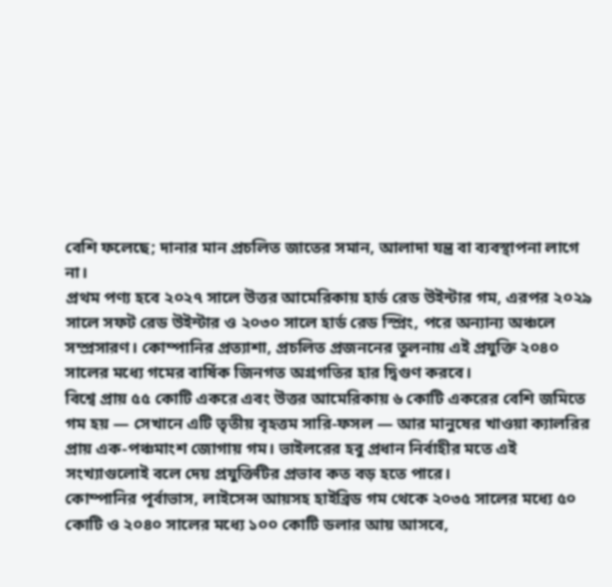বেশি ফলেছে; দানার মান প্রচলিত জাতের সমান, আলাদা যন্ত্র বা ব্যবস্থাপনা লাগে না।
প্রথম পণ্য হবে ২০২৭ সালে উত্তর আমেরিকায় হার্ড রেড উইন্টার গম, এরপর ২০২৯ সালে সফট রেড উইন্টার ও ২০৩০ সালে হার্ড রেড স্প্রিং, পরে অন্যান্য অঞ্চলে সম্প্রসারণ। কোম্পানির প্রত্যাশা, প্রচলিত প্রজননের তুলনায় এই প্রযুক্তি ২০৪০ সালের মধ্যে গমের বার্ষিক জিনগত অগ্রগতির হার দ্বিগুণ করবে।
বিশ্বে প্রায় ৫৫ কোটি একরে এবং উত্তর আমেরিকায় ৬ কোটি একরের বেশি জমিতে গম হয় — সেখানে এটি তৃতীয় বৃহত্তম সারি-ফসল — আর মানুষের খাওয়া ক্যালরির প্রায় এক-পঞ্চমাংশ জোগায় গম। ভাইলরের হবু প্রধান নির্বাহীর মতে এই সংখ্যাগুলোই বলে দেয় প্রযুক্তিটির প্রভাব কত বড় হতে পারে।
কোম্পানির পূর্বাভাস, লাইসেন্স আয়সহ হাইব্রিড গম থেকে ২০৩৫ সালের মধ্যে ৫০ কোটি ও ২০৪০ সালের মধ্যে ১০০ কোটি ডলার আয় আসবে,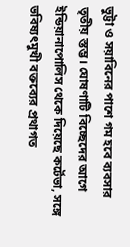ভুট্টা ও সয়াবিনের পাশে গম হবে ব্যবসার তৃতীয় স্তম্ভ। ঘোষণাটি বিচ্ছেদের আগে ইন্ডিয়ানাপোলিস থেকে দিয়েছে কর্টেভা, সঙ্গে ভবিষ্যৎমুখী বক্তব্যের প্রথাগত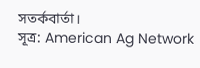সতর্কবার্তা।
সূত্র: American Ag Network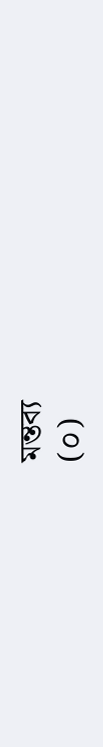মন্তব্য
(০)